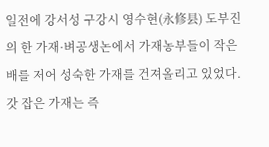일전에 강서성 구강시 영수현(永修县) 도부진의 한 가재·벼공생논에서 가재농부들이 작은 배를 저어 성숙한 가재를 건져올리고 있었다. 갓 잡은 가재는 즉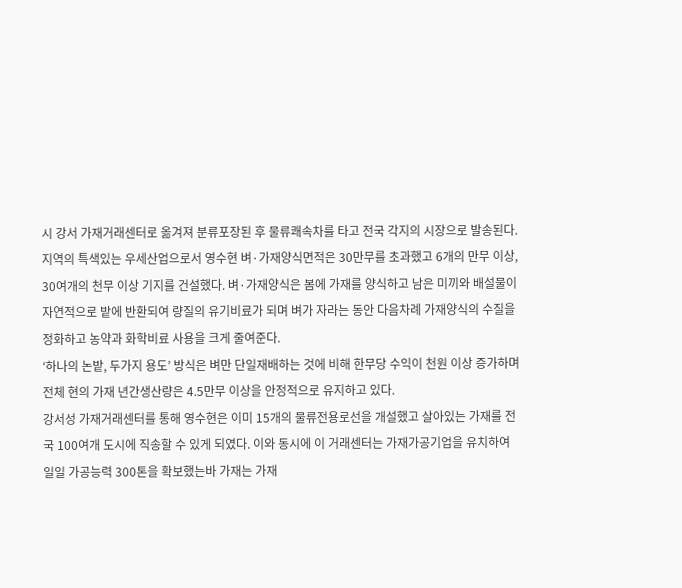시 강서 가재거래센터로 옮겨져 분류포장된 후 물류쾌속차를 타고 전국 각지의 시장으로 발송된다.
지역의 특색있는 우세산업으로서 영수현 벼·가재양식면적은 30만무를 초과했고 6개의 만무 이상, 30여개의 천무 이상 기지를 건설했다. 벼·가재양식은 봄에 가재를 양식하고 남은 미끼와 배설물이 자연적으로 밭에 반환되여 량질의 유기비료가 되며 벼가 자라는 동안 다음차례 가재양식의 수질을 정화하고 농약과 화학비료 사용을 크게 줄여준다.
‘하나의 논밭, 두가지 용도’ 방식은 벼만 단일재배하는 것에 비해 한무당 수익이 천원 이상 증가하며 전체 현의 가재 년간생산량은 4.5만무 이상을 안정적으로 유지하고 있다.
강서성 가재거래센터를 통해 영수현은 이미 15개의 물류전용로선을 개설했고 살아있는 가재를 전국 100여개 도시에 직송할 수 있게 되였다. 이와 동시에 이 거래센터는 가재가공기업을 유치하여 일일 가공능력 300톤을 확보했는바 가재는 가재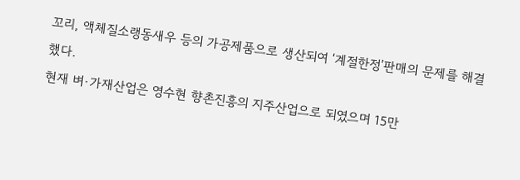꼬리, 액체질소랭동새우 등의 가공제품으로 생산되여 ‘계절한정’판매의 문제를 해결했다.
현재 벼·가재산업은 영수현 향촌진흥의 지주산업으로 되였으며 15만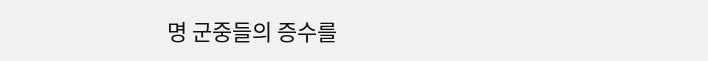명 군중들의 증수를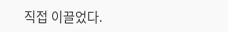직접 이끌었다.